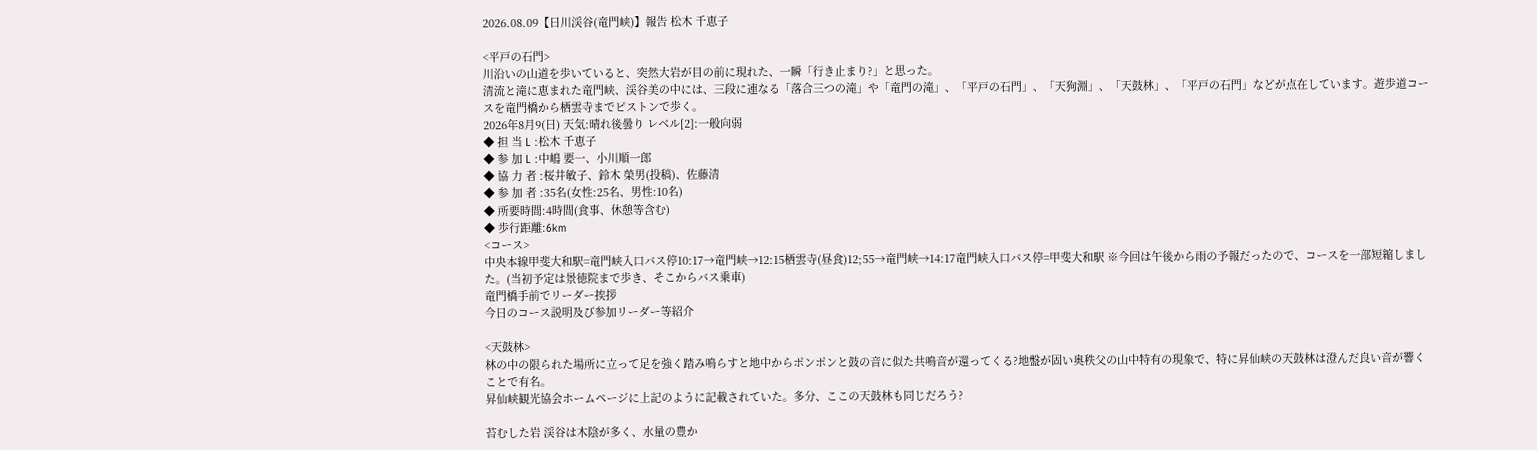2026.08.09【日川渓谷(竜門峡)】報告 松木 千恵子

<平戸の石門>
川沿いの山道を歩いていると、突然大岩が目の前に現れた、一瞬「行き止まり?」と思った。
清流と滝に恵まれた竜門峡、渓谷美の中には、三段に連なる「落合三つの滝」や「竜門の滝」、「平戸の石門」、「天狗淵」、「天鼓林」、「平戸の石門」などが点在しています。遊歩道コースを竜門橋から栖雲寺までピストンで歩く。
2026年8月9(日) 天気:晴れ後曇り レベル[2]:一般向弱
◆ 担 当 L :松木 千恵子
◆ 参 加 L :中嶋 要一、小川順一郎
◆ 協 力 者 :桜井敏子、鈴木 榮男(投稿)、佐藤清
◆ 参 加 者 :35名(女性:25名、男性:10名)
◆ 所要時間:4時間(食事、休憩等含む)
◆ 歩行距離:6km
<コース>
中央本線甲斐大和駅=竜門峡入口バス停10:17→竜門峡→12:15栖雲寺(昼食)12;55→竜門峡→14:17竜門峡入口バス停=甲斐大和駅 ※今回は午後から雨の予報だったので、コースを一部短縮しました。(当初予定は景徳院まで歩き、そこからバス乗車)
竜門橋手前でリーダー挨拶
今日のコース説明及び参加リーダー等紹介

<天鼓林>
林の中の限られた場所に立って足を強く踏み鳴らすと地中からポンポンと鼓の音に似た共鳴音が還ってくる?地盤が固い奥秩父の山中特有の現象で、特に昇仙峡の天鼓林は澄んだ良い音が響くことで有名。
昇仙峡観光協会ホームページに上記のように記載されていた。多分、ここの天鼓林も同じだろう?

苔むした岩 渓谷は木陰が多く、水量の豊か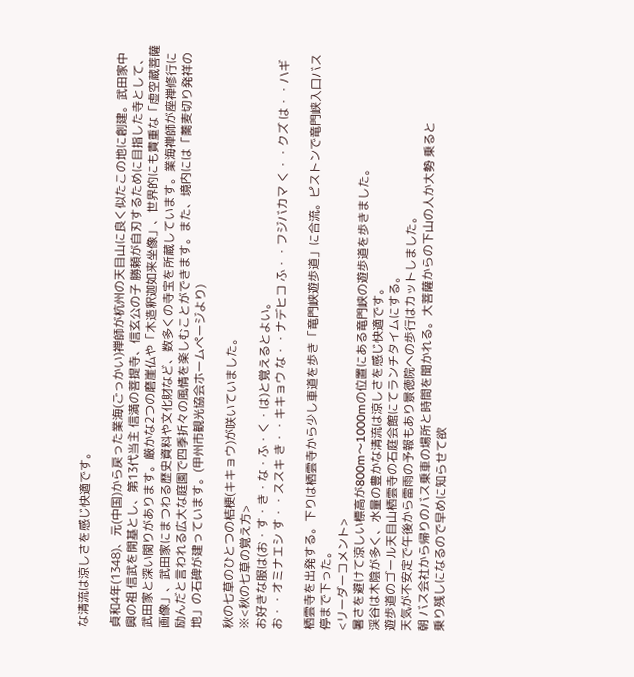な清流は涼しさを感じ快適です。

貞和4年(1348)、元(中国)から戻った業海(ごっかい)禅師が杭州の天目山に良く似たこの地に創建。武田家中興の祖 信武を開基とし、第13代当主 信満の菩提寺、信玄公の子 勝頼が自刃するために目指した寺として、武田家と深い関りがあります。厳かな2つの磨崖仏や「木造釈迦如来坐像」、世界的にも貴重な「虚空蔵菩薩画像」、武田家にまつわる歴史資料や文化財など、数多くの寺宝を所蔵しています。業海禅師が座禅修行に励んだと言われる広大な庭園で四季折々の風情を楽しむことができます。また、境内には「蕎麦切り発祥の地」の石碑が建っています。(甲州市観光協会ホームページより)

秋の七草のひとつの桔梗(キキョウ)が咲いていました。
※<秋の七草の覚え方>
お好きな服は(お・す・き・な・ふ・く・は)と覚えるとよい。
お・・オミナエシ す・・ススキ き・・キキョウ な・・ナデヒコ ふ・・フジバカマ く・・クズ は・・ハギ

栖雲寺を出発する。下りは栖雲寺から少し車道を歩き「竜門峡遊歩道」に合流。ピストンで竜門峡入口バス停まで下った。
<リーダーコメント>
暑さを避けて涼しい標高が800m〜1000mの位置にある竜門峡の遊歩道を歩きました。
渓谷は木陰が多く、水量の豊かな清流は涼しさを感じ快適です。
遊歩道のゴール天目山栖雲寺の石庭会館にてランチタイムにする。
天気が不安定で午後から雷雨の予報もあり景徳院への歩行はカットしました。
朝 バス会社から帰りのバス乗車の場所と時間を聞かれる。大菩薩からの下山の人か大勢 乗ると
乗り残しになるので早めに知らせて欲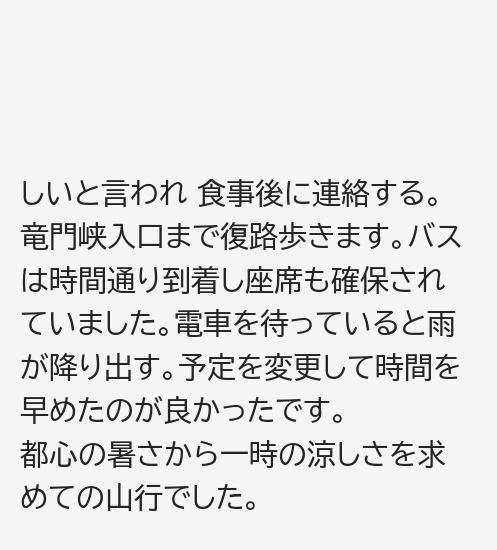しいと言われ 食事後に連絡する。
竜門峡入口まで復路歩きます。バスは時間通り到着し座席も確保されていました。電車を待っていると雨が降り出す。予定を変更して時間を早めたのが良かったです。
都心の暑さから一時の涼しさを求めての山行でした。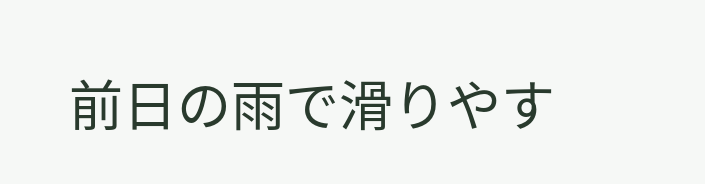前日の雨で滑りやす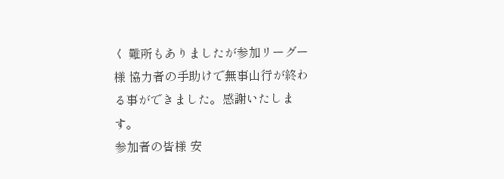く 難所もありましたが参加リーグー様 協力者の手助けで無事山行が終わる事ができました。感謝いたします。
参加者の皆様 安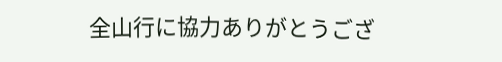全山行に協力ありがとうござ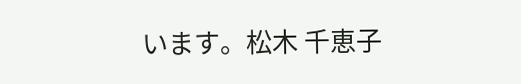います。松木 千恵子